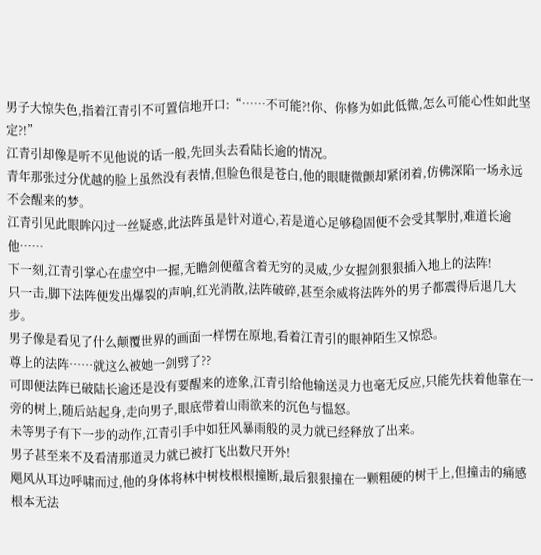男子大惊失色,指着江青引不可置信地开口:“……不可能?!你、你修为如此低微,怎么可能心性如此坚定?!”
江青引却像是听不见他说的话一般,先回头去看陆长逾的情况。
青年那张过分优越的脸上虽然没有表情,但脸色很是苍白,他的眼睫微颤却紧闭着,仿佛深陷一场永远不会醒来的梦。
江青引见此眼眸闪过一丝疑惑,此法阵虽是针对道心,若是道心足够稳固便不会受其掣肘,难道长逾他……
下一刻,江青引掌心在虚空中一握,无瞻剑便蕴含着无穷的灵威,少女握剑狠狠插入地上的法阵!
只一击,脚下法阵便发出爆裂的声响,红光消散,法阵破碎,甚至余威将法阵外的男子都震得后退几大步。
男子像是看见了什么颠覆世界的画面一样愣在原地,看着江青引的眼神陌生又惊恐。
尊上的法阵……就这么被她一剑劈了??
可即便法阵已破陆长逾还是没有要醒来的迹象,江青引给他输送灵力也毫无反应,只能先扶着他靠在一旁的树上,随后站起身,走向男子,眼底带着山雨欲来的沉色与愠怒。
未等男子有下一步的动作,江青引手中如狂风暴雨般的灵力就已经释放了出来。
男子甚至来不及看清那道灵力就已被打飞出数尺开外!
飓风从耳边呼啸而过,他的身体将林中树枝根根撞断,最后狠狠撞在一颗粗硬的树干上,但撞击的痛感根本无法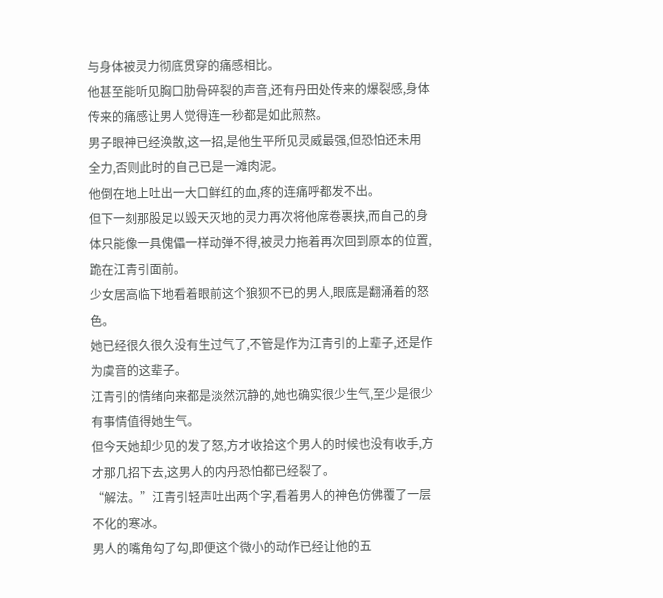与身体被灵力彻底贯穿的痛感相比。
他甚至能听见胸口肋骨碎裂的声音,还有丹田处传来的爆裂感,身体传来的痛感让男人觉得连一秒都是如此煎熬。
男子眼神已经涣散,这一招,是他生平所见灵威最强,但恐怕还未用全力,否则此时的自己已是一滩肉泥。
他倒在地上吐出一大口鲜红的血,疼的连痛呼都发不出。
但下一刻那股足以毁天灭地的灵力再次将他席卷裹挟,而自己的身体只能像一具傀儡一样动弹不得,被灵力拖着再次回到原本的位置,跪在江青引面前。
少女居高临下地看着眼前这个狼狈不已的男人,眼底是翻涌着的怒色。
她已经很久很久没有生过气了,不管是作为江青引的上辈子,还是作为虞音的这辈子。
江青引的情绪向来都是淡然沉静的,她也确实很少生气,至少是很少有事情值得她生气。
但今天她却少见的发了怒,方才收拾这个男人的时候也没有收手,方才那几招下去,这男人的内丹恐怕都已经裂了。
“解法。”江青引轻声吐出两个字,看着男人的神色仿佛覆了一层不化的寒冰。
男人的嘴角勾了勾,即便这个微小的动作已经让他的五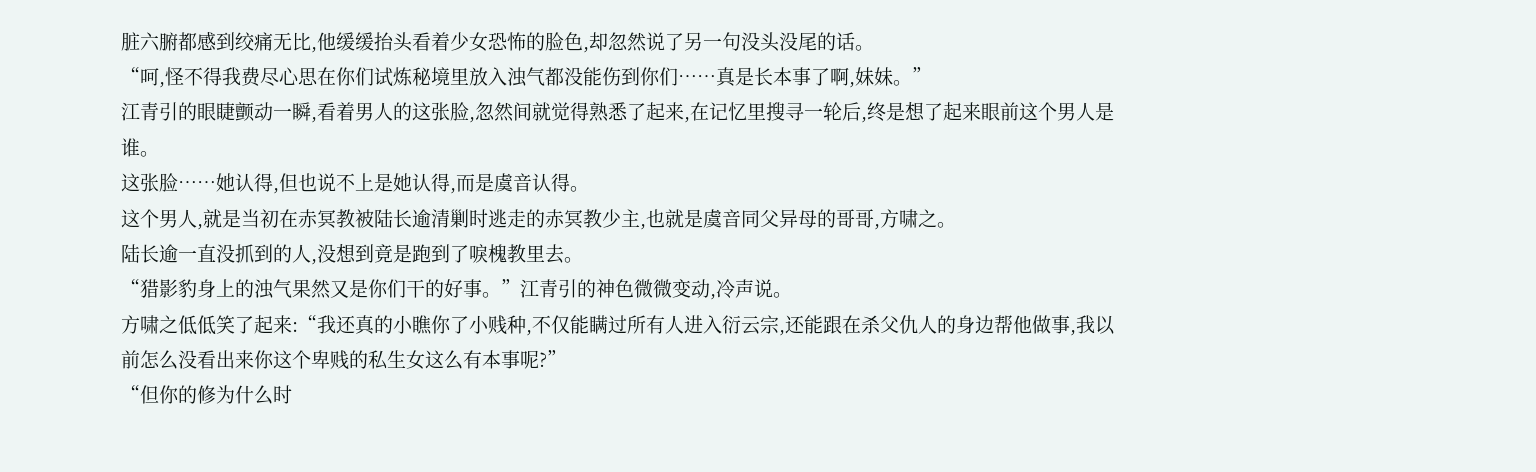脏六腑都感到绞痛无比,他缓缓抬头看着少女恐怖的脸色,却忽然说了另一句没头没尾的话。
“呵,怪不得我费尽心思在你们试炼秘境里放入浊气都没能伤到你们……真是长本事了啊,妹妹。”
江青引的眼睫颤动一瞬,看着男人的这张脸,忽然间就觉得熟悉了起来,在记忆里搜寻一轮后,终是想了起来眼前这个男人是谁。
这张脸……她认得,但也说不上是她认得,而是虞音认得。
这个男人,就是当初在赤冥教被陆长逾清剿时逃走的赤冥教少主,也就是虞音同父异母的哥哥,方啸之。
陆长逾一直没抓到的人,没想到竟是跑到了唳槐教里去。
“猎影豹身上的浊气果然又是你们干的好事。”江青引的神色微微变动,冷声说。
方啸之低低笑了起来:“我还真的小瞧你了小贱种,不仅能瞒过所有人进入衍云宗,还能跟在杀父仇人的身边帮他做事,我以前怎么没看出来你这个卑贱的私生女这么有本事呢?”
“但你的修为什么时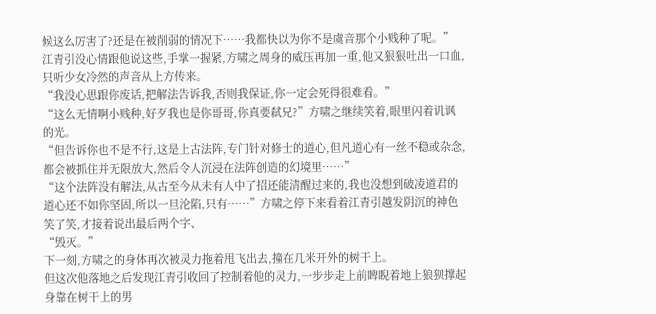候这么厉害了?还是在被削弱的情况下……我都快以为你不是虞音那个小贱种了呢。”
江青引没心情跟他说这些,手掌一握紧,方啸之周身的威压再加一重,他又狠狠吐出一口血,只听少女冷然的声音从上方传来。
“我没心思跟你废话,把解法告诉我,否则我保证,你一定会死得很难看。”
“这么无情啊小贱种,好歹我也是你哥哥,你真要弑兄?”方啸之继续笑着,眼里闪着讥讽的光。
“但告诉你也不是不行,这是上古法阵,专门针对修士的道心,但凡道心有一丝不稳或杂念,都会被抓住并无限放大,然后令人沉浸在法阵创造的幻境里……”
“这个法阵没有解法,从古至今从未有人中了招还能清醒过来的,我也没想到破凌道君的道心还不如你坚固,所以一旦沦陷,只有……”方啸之停下来看着江青引越发阴沉的神色笑了笑,才接着说出最后两个字、
“毁灭。”
下一刻,方啸之的身体再次被灵力拖着甩飞出去,撞在几米开外的树干上。
但这次他落地之后发现江青引收回了控制着他的灵力,一步步走上前睥睨着地上狼狈撑起身靠在树干上的男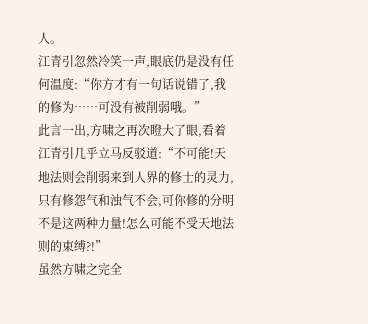人。
江青引忽然冷笑一声,眼底仍是没有任何温度:“你方才有一句话说错了,我的修为……可没有被削弱哦。”
此言一出,方啸之再次瞪大了眼,看着江青引几乎立马反驳道:“不可能!天地法则会削弱来到人界的修士的灵力,只有修怨气和浊气不会,可你修的分明不是这两种力量!怎么可能不受天地法则的束缚?!”
虽然方啸之完全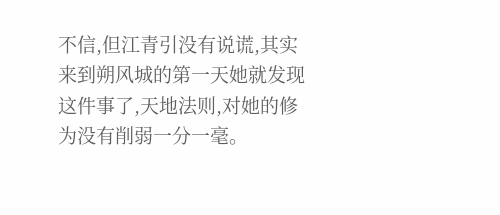不信,但江青引没有说谎,其实来到朔风城的第一天她就发现这件事了,天地法则,对她的修为没有削弱一分一毫。